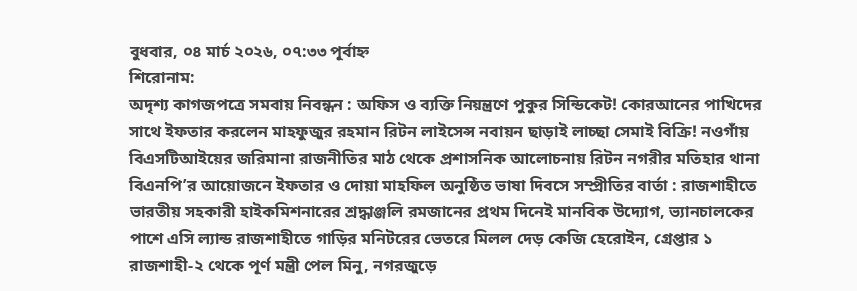বুধবার, ০৪ মার্চ ২০২৬, ০৭:৩৩ পূর্বাহ্ন
শিরোনাম:
অদৃশ্য কাগজপত্রে সমবায় নিবন্ধন : অফিস ও ব্যক্তি নিয়ন্ত্রণে পুকুর সিন্ডিকেট! কোরআনের পাখিদের সাথে ইফতার করলেন মাহফুজুর রহমান রিটন লাইসেন্স নবায়ন ছাড়াই লাচ্ছা সেমাই বিক্রি! নওগাঁয় বিএসটিআইয়ের জরিমানা রাজনীতির মাঠ থেকে প্রশাসনিক আলোচনায় রিটন নগরীর মতিহার থানা বিএনপি’র আয়োজনে ইফতার ও দোয়া মাহফিল অনুষ্ঠিত ভাষা দিবসে সম্প্রীতির বার্তা : রাজশাহীতে ভারতীয় সহকারী হাইকমিশনারের শ্রদ্ধাঞ্জলি রমজানের প্রথম দিনেই মানবিক উদ্যোগ, ভ্যানচালকের পাশে এসি ল্যান্ড রাজশাহীতে গাড়ির মনিটরের ভেতরে মিলল দেড় কেজি হেরোইন, গ্রেপ্তার ১ রাজশাহী-২ থেকে পূর্ণ মন্ত্রী পেল মিনু, নগরজুড়ে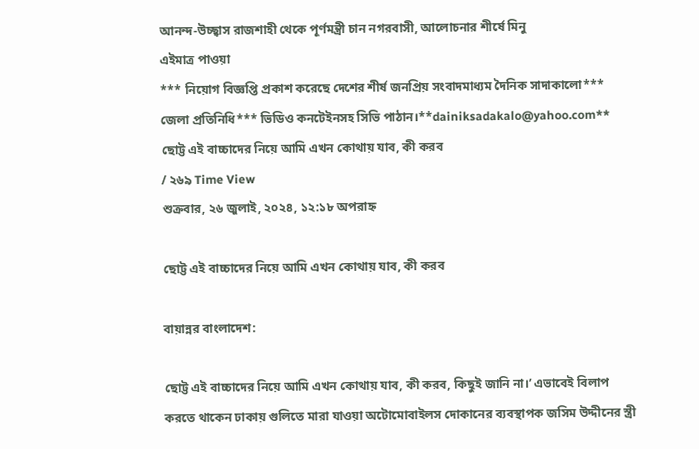আনন্দ-উচ্ছ্বাস রাজশাহী থেকে পূর্ণমন্ত্রী চান নগরবাসী, আলোচনার শীর্ষে মিনু
এইমাত্র পাওয়া
*** নিয়োগ বিজ্ঞপ্তি প্রকাশ করেছে দেশের শীর্ষ জনপ্রিয় সংবাদমাধ্যম দৈনিক সাদাকালো*** জেলা প্রতিনিধি*** ভিডিও কনটেইনসহ সিভি পাঠান।**dainiksadakalo@yahoo.com**
ছোট্ট এই বাচ্চাদের নিয়ে আমি এখন কোথায় যাব, কী করব
/ ২৬৯ Time View
শুক্রবার, ২৬ জুলাই, ২০২৪, ১২:১৮ অপরাহ্ন

ছোট্ট এই বাচ্চাদের নিয়ে আমি এখন কোথায় যাব, কী করব

বায়ান্নর বাংলাদেশ:

ছোট্ট এই বাচ্চাদের নিয়ে আমি এখন কোথায় যাব, কী করব, কিছুই জানি না।’ এভাবেই বিলাপ করতে থাকেন ঢাকায় গুলিতে মারা যাওয়া অটোমোবাইলস দোকানের ব্যবস্থাপক জসিম উদ্দীনের স্ত্রী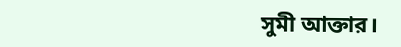সুমী আক্তার।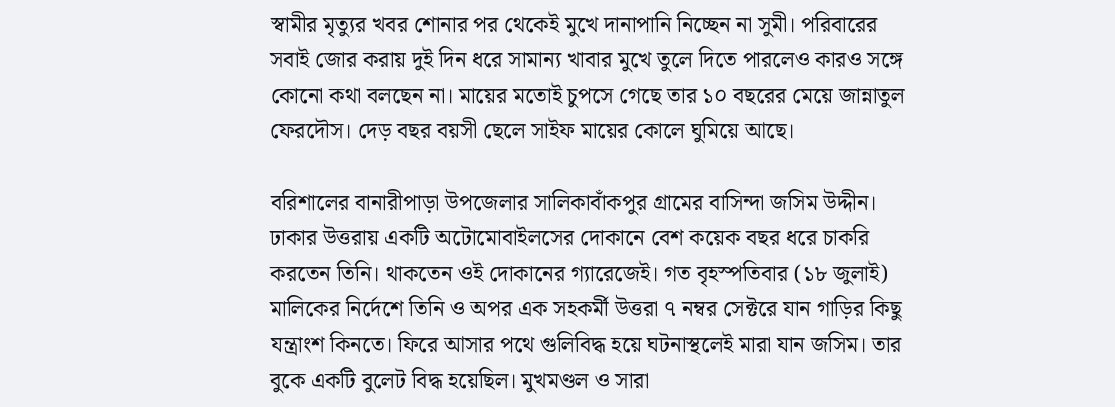স্বামীর মৃত্যুর খবর শোনার পর থেকেই মুখে দানাপানি নিচ্ছেন না সুমী। পরিবারের সবাই জোর করায় দুই দিন ধরে সামান্য খাবার মুখে তুলে দিতে পারলেও কারও সঙ্গে কোনো কথা বলছেন না। মায়ের মতোই চুপসে গেছে তার ১০ বছরের মেয়ে জান্নাতুল ফেরদৌস। দেড় বছর বয়সী ছেলে সাইফ মায়ের কোলে ঘুমিয়ে আছে।

বরিশালের বানারীপাড়া উপজেলার সালিকাবাঁকপুর গ্রামের বাসিন্দা জসিম উদ্দীন। ঢাকার উত্তরায় একটি অটোমোবাইলসের দোকানে বেশ কয়েক বছর ধরে চাকরি করতেন তিনি। থাকতেন ওই দোকানের গ্যারেজেই। গত বৃহস্পতিবার (১৮ জুলাই) মালিকের নির্দেশে তিনি ও অপর এক সহকর্মী উত্তরা ৭ নম্বর সেক্টরে যান গাড়ির কিছু যন্ত্রাংশ কিনতে। ফিরে আসার পথে গুলিবিদ্ধ হয়ে ঘটনাস্থলেই মারা যান জসিম। তার বুকে একটি বুলেট বিদ্ধ হয়েছিল। মুখমণ্ডল ও সারা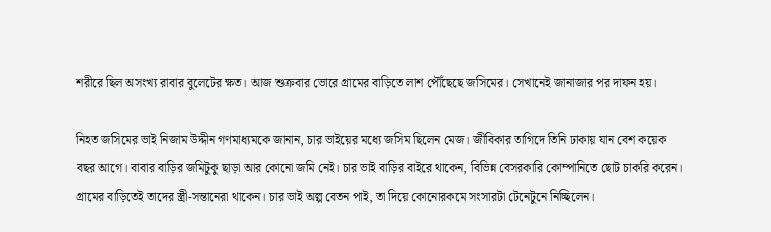শরীরে ছিল অসংখ্য রাবার বুলেটের ক্ষত। আজ শুক্রবার ভোরে গ্রামের বাড়িতে লাশ পৌঁছেছে জসিমের। সেখানেই জানাজার পর দাফন হয়।

নিহত জসিমের ভাই নিজাম উদ্দীন গণমাধ্যমকে জানান, চার ভাইয়ের মধ্যে জসিম ছিলেন মেজ। জীবিকার তাগিদে তিনি ঢাকায় যান বেশ কয়েক বছর আগে। বাবার বাড়ির জমিটুকু ছাড়া আর কোনো জমি নেই। চার ভাই বাড়ির বাইরে থাকেন, বিভিন্ন বেসরকারি কোম্পানিতে ছোট চাকরি করেন। গ্রামের বাড়িতেই তাদের স্ত্রী-সন্তানেরা থাকেন। চার ভাই অল্প বেতন পাই, তা দিয়ে কোনোরকমে সংসারটা টেনেটুনে নিচ্ছিলেন।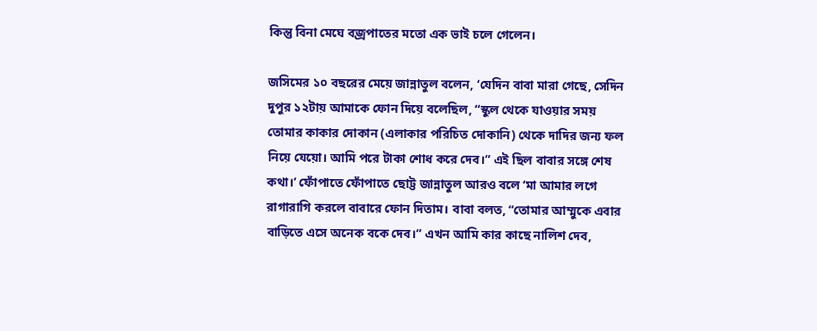কিন্তু বিনা মেঘে বজ্রপাতের মতো এক ভাই চলে গেলেন।

জসিমের ১০ বছরের মেয়ে জান্নাতুল বলেন, ‘যেদিন বাবা মারা গেছে, সেদিন দুপুর ১২টায় আমাকে ফোন দিয়ে বলেছিল, “স্কুল থেকে যাওয়ার সময় তোমার কাকার দোকান (এলাকার পরিচিত দোকানি) থেকে দাদির জন্য ফল নিয়ে যেয়ো। আমি পরে টাকা শোধ করে দেব।” এই ছিল বাবার সঙ্গে শেষ কথা।’ ফোঁপাতে ফোঁপাতে ছোট্ট জান্নাতুল আরও বলে ‘মা আমার লগে রাগারাগি করলে বাবারে ফোন দিতাম। বাবা বলত, “তোমার আম্মুকে এবার বাড়িতে এসে অনেক বকে দেব।” এখন আমি কার কাছে নালিশ দেব,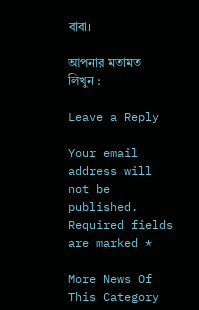বাবা।

আপনার মতামত লিখুন :

Leave a Reply

Your email address will not be published. Required fields are marked *

More News Of This Category